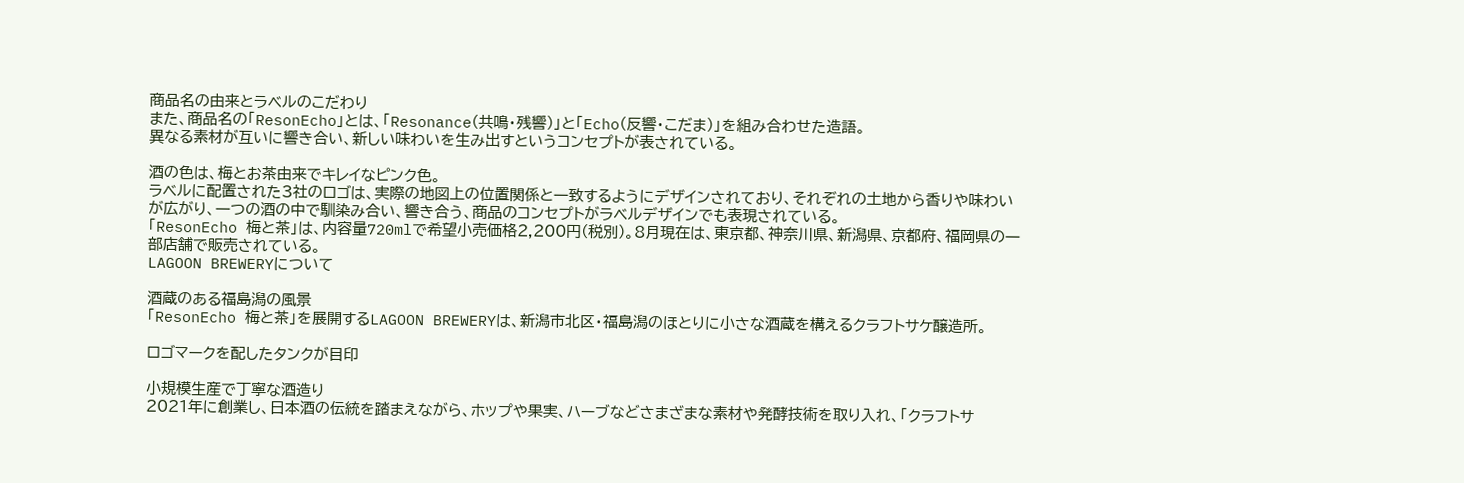商品名の由来とラベルのこだわり
また、商品名の「ResonEcho」とは、「Resonance(共鳴・残響)」と「Echo(反響・こだま)」を組み合わせた造語。
異なる素材が互いに響き合い、新しい味わいを生み出すというコンセプトが表されている。

酒の色は、梅とお茶由来でキレイなピンク色。
ラベルに配置された3社のロゴは、実際の地図上の位置関係と一致するようにデザインされており、それぞれの土地から香りや味わいが広がり、一つの酒の中で馴染み合い、響き合う、商品のコンセプトがラベルデザインでも表現されている。
「ResonEcho 梅と茶」は、内容量720mlで希望小売価格2,200円(税別)。8月現在は、東京都、神奈川県、新潟県、京都府、福岡県の一部店舗で販売されている。
LAGOON BREWERYについて

酒蔵のある福島潟の風景
「ResonEcho 梅と茶」を展開するLAGOON BREWERYは、新潟市北区・福島潟のほとりに小さな酒蔵を構えるクラフトサケ醸造所。

ロゴマークを配したタンクが目印

小規模生産で丁寧な酒造り
2021年に創業し、日本酒の伝統を踏まえながら、ホップや果実、ハーブなどさまざまな素材や発酵技術を取り入れ、「クラフトサ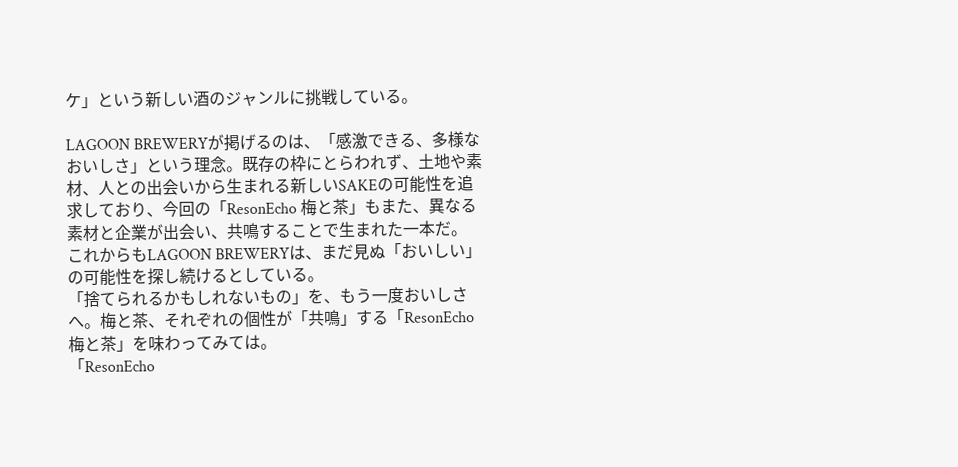ケ」という新しい酒のジャンルに挑戦している。

LAGOON BREWERYが掲げるのは、「感激できる、多様なおいしさ」という理念。既存の枠にとらわれず、土地や素材、人との出会いから生まれる新しいSAKEの可能性を追求しており、今回の「ResonEcho 梅と茶」もまた、異なる素材と企業が出会い、共鳴することで生まれた一本だ。
これからもLAGOON BREWERYは、まだ見ぬ「おいしい」の可能性を探し続けるとしている。
「捨てられるかもしれないもの」を、もう一度おいしさへ。梅と茶、それぞれの個性が「共鳴」する「ResonEcho 梅と茶」を味わってみては。
「ResonEcho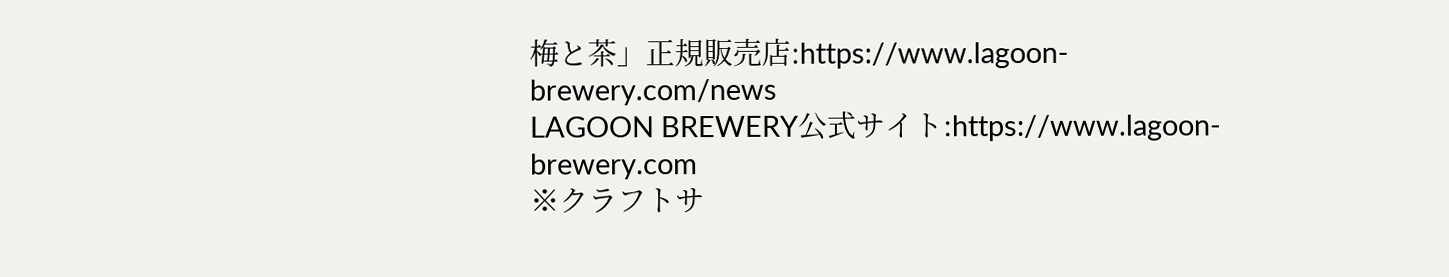梅と茶」正規販売店:https://www.lagoon-brewery.com/news
LAGOON BREWERY公式サイト:https://www.lagoon-brewery.com
※クラフトサ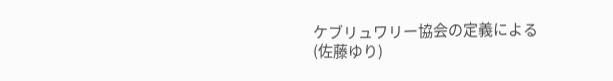ケブリュワリー協会の定義による
(佐藤ゆり)